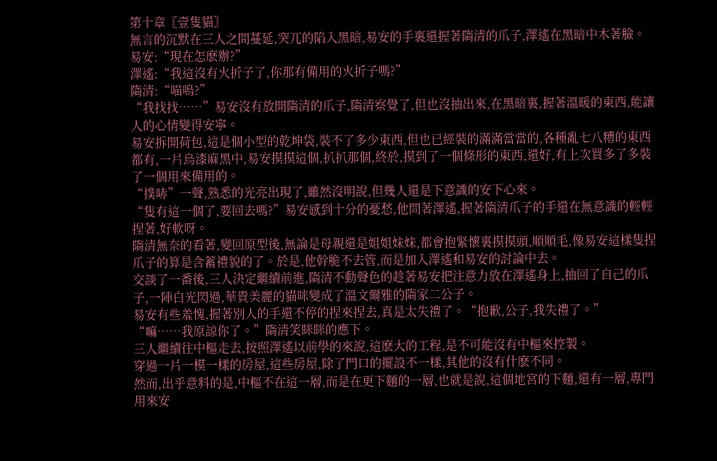第十章〖壹隻貓〗
無言的沉默在三人之間蔓延,突兀的陷入黑暗,易安的手裏還握著隋清的爪子,澤遙在黑暗中木著臉。
易安:“現在怎麽辦?”
澤遙:“我這沒有火折子了,你那有備用的火折子嗎?”
隋清:“喵嗚?”
“我找找……”易安沒有放開隋清的爪子,隋清察覺了,但也沒抽出來,在黑暗裏,握著溫暖的東西,能讓人的心情變得安寧。
易安拆開荷包,這是個小型的乾坤袋,裝不了多少東西,但也已經裝的滿滿當當的,各種亂七八糟的東西都有,一片烏漆麻黑中,易安摸摸這個,扒扒那個,終於,摸到了一個條形的東西,還好,有上次買多了多裝了一個用來備用的。
“撲哧”一聲,熟悉的光亮出現了,雖然沒明說,但幾人還是下意識的安下心來。
“隻有這一個了,要回去嗎?”易安感到十分的憂愁,他問著澤遙,握著隋清爪子的手還在無意識的輕輕捏著,好軟呀。
隋清無奈的看著,變回原型後,無論是母親還是姐姐妹妹,都會抱緊懷裏摸摸頭,順順毛,像易安這樣隻捏爪子的算是含蓄禮貌的了。於是,他幹脆不去管,而是加入澤遙和易安的討論中去。
交談了一番後,三人決定繼續前進,隋清不動聲色的趁著易安把注意力放在澤遙身上,抽回了自己的爪子,一陣白光閃過,華貴美麗的貓咪變成了溫文爾雅的隋家二公子。
易安有些羞愧,握著別人的手還不停的捏來捏去,真是太失禮了。“抱歉,公子,我失禮了。”
“嘛……我原諒你了。”隋清笑眯眯的應下。
三人繼續往中樞走去,按照澤遙以前學的來說,這麽大的工程,是不可能沒有中樞來控製。
穿過一片一模一樣的房屋,這些房屋,除了門口的擺設不一樣,其他的沒有什麽不同。
然而,出乎意料的是,中樞不在這一層,而是在更下麵的一層,也就是說,這個地宮的下麵,還有一層,專門用來安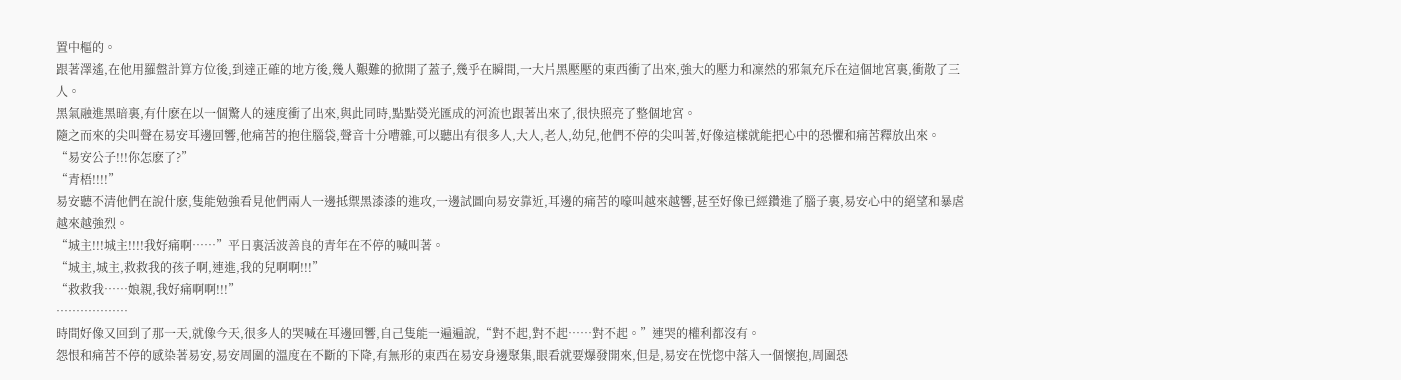置中樞的。
跟著澤遙,在他用羅盤計算方位後,到達正確的地方後,幾人艱難的掀開了蓋子,幾乎在瞬間,一大片黑壓壓的東西衝了出來,強大的壓力和凜然的邪氣充斥在這個地宮裏,衝散了三人。
黑氣融進黑暗裏,有什麽在以一個驚人的速度衝了出來,與此同時,點點熒光匯成的河流也跟著出來了,很快照亮了整個地宮。
隨之而來的尖叫聲在易安耳邊回響,他痛苦的抱住腦袋,聲音十分嘈雜,可以聽出有很多人,大人,老人,幼兒,他們不停的尖叫著,好像這樣就能把心中的恐懼和痛苦釋放出來。
“易安公子!!!你怎麽了?”
“青梧!!!!”
易安聽不清他們在說什麽,隻能勉強看見他們兩人一邊抵禦黑漆漆的進攻,一邊試圖向易安靠近,耳邊的痛苦的嚎叫越來越響,甚至好像已經鑽進了腦子裏,易安心中的絕望和暴虐越來越強烈。
“城主!!!城主!!!!我好痛啊……”平日裏活波善良的青年在不停的喊叫著。
“城主,城主,救救我的孩子啊,連進,我的兒啊啊!!!”
“救救我……娘親,我好痛啊啊!!!”
………………
時間好像又回到了那一天,就像今天,很多人的哭喊在耳邊回響,自己隻能一遍遍說,“對不起,對不起……對不起。”連哭的權利都沒有。
怨恨和痛苦不停的感染著易安,易安周圍的溫度在不斷的下降,有無形的東西在易安身邊聚集,眼看就要爆發開來,但是,易安在恍惚中落入一個懷抱,周圍恐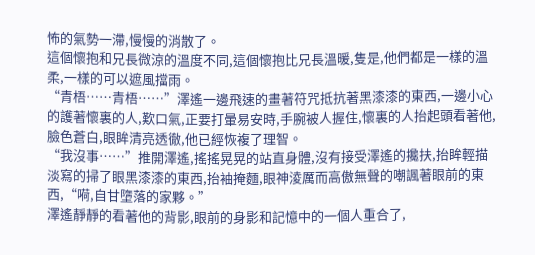怖的氣勢一滯,慢慢的消散了。
這個懷抱和兄長微涼的溫度不同,這個懷抱比兄長溫暖,隻是,他們都是一樣的溫柔,一樣的可以遮風擋雨。
“青梧……青梧……”澤遙一邊飛速的畫著符咒抵抗著黑漆漆的東西,一邊小心的護著懷裏的人,歎口氣,正要打暈易安時,手腕被人握住,懷裏的人抬起頭看著他,臉色蒼白,眼眸清亮透徹,他已經恢複了理智。
“我沒事……”推開澤遙,搖搖晃晃的站直身體,沒有接受澤遙的攙扶,抬眸輕描淡寫的掃了眼黑漆漆的東西,抬袖掩麵,眼神淩厲而高傲無聲的嘲諷著眼前的東西,“嗬,自甘墮落的家夥。”
澤遙靜靜的看著他的背影,眼前的身影和記憶中的一個人重合了,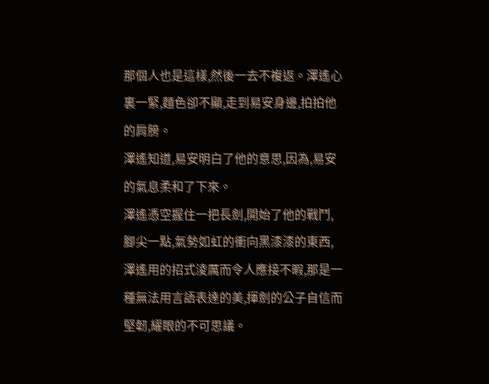那個人也是這樣,然後一去不複返。澤遙心裏一緊,麵色卻不顯,走到易安身邊,拍拍他的肩膀。
澤遙知道,易安明白了他的意思,因為,易安的氣息柔和了下來。
澤遙憑空握住一把長劍,開始了他的戰鬥,腳尖一點,氣勢如虹的衝向黑漆漆的東西,澤遙用的招式淩厲而令人應接不暇,那是一種無法用言語表達的美,揮劍的公子自信而堅韌,耀眼的不可思議。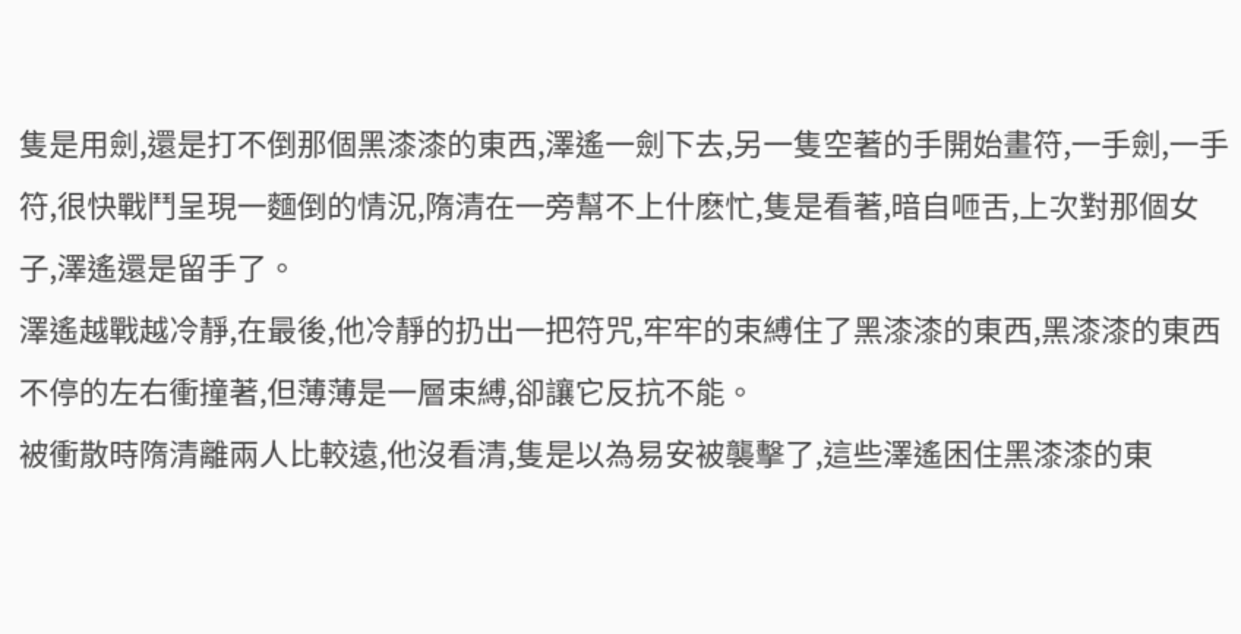隻是用劍,還是打不倒那個黑漆漆的東西,澤遙一劍下去,另一隻空著的手開始畫符,一手劍,一手符,很快戰鬥呈現一麵倒的情況,隋清在一旁幫不上什麽忙,隻是看著,暗自咂舌,上次對那個女子,澤遙還是留手了。
澤遙越戰越冷靜,在最後,他冷靜的扔出一把符咒,牢牢的束縛住了黑漆漆的東西,黑漆漆的東西不停的左右衝撞著,但薄薄是一層束縛,卻讓它反抗不能。
被衝散時隋清離兩人比較遠,他沒看清,隻是以為易安被襲擊了,這些澤遙困住黑漆漆的東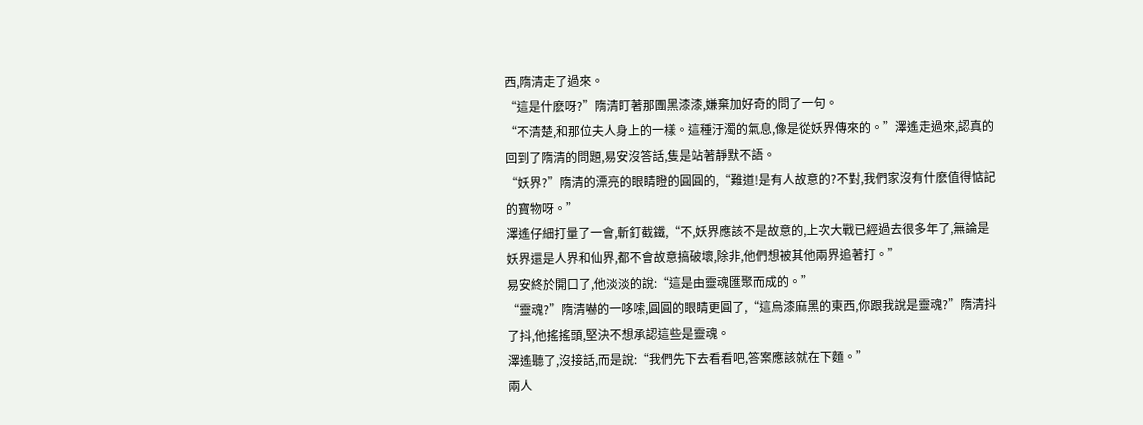西,隋清走了過來。
“這是什麽呀?”隋清盯著那團黑漆漆,嫌棄加好奇的問了一句。
“不清楚,和那位夫人身上的一樣。這種汙濁的氣息,像是從妖界傳來的。”澤遙走過來,認真的回到了隋清的問題,易安沒答話,隻是站著靜默不語。
“妖界?”隋清的漂亮的眼睛瞪的圓圓的,“難道!是有人故意的?不對,我們家沒有什麽值得惦記的寶物呀。”
澤遙仔細打量了一會,斬釘截鐵,“不,妖界應該不是故意的,上次大戰已經過去很多年了,無論是妖界還是人界和仙界,都不會故意搞破壞,除非,他們想被其他兩界追著打。”
易安終於開口了,他淡淡的說:“這是由靈魂匯聚而成的。”
“靈魂?”隋清嚇的一哆嗦,圓圓的眼睛更圓了,“這烏漆麻黑的東西,你跟我說是靈魂?”隋清抖了抖,他搖搖頭,堅決不想承認這些是靈魂。
澤遙聽了,沒接話,而是說:“我們先下去看看吧,答案應該就在下麵。”
兩人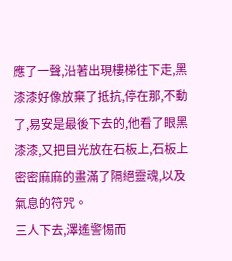應了一聲,沿著出現樓梯往下走,黑漆漆好像放棄了抵抗,停在那,不動了,易安是最後下去的,他看了眼黑漆漆,又把目光放在石板上,石板上密密麻麻的畫滿了隔絕靈魂,以及氣息的符咒。
三人下去,澤遙警惕而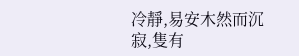冷靜,易安木然而沉寂,隻有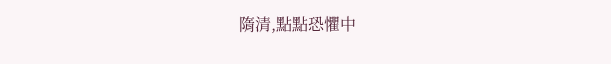隋清,點點恐懼中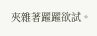夾雜著躍躍欲試。